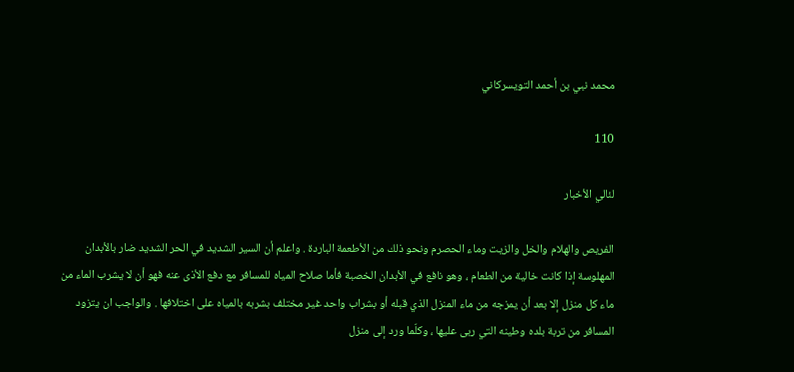محمد نبي بن أحمد التويسركاني

110

لئالي الأخبار

الفريص والهلام والخل والزيت وماء الحصرم ونحو ذلك من الأطعمة الباردة . واعلم أن السير الشديد في الحر الشديد ضار بالأبدان المهلوسة إذا كانت خالية من الطعام ، وهو نافع في الأبدان الخصبة فأما صلاح المياه للمسافر مع دفع الأذى عنه فهو أن لا يشرب الماء من ماء كل منزل إلا بعد أن يمزجه من ماء المنزل الذي قبله أو بشراب واحد غير مختلف بشربه بالمياه على اختلافها . والواجب ان يتزود المسافر من تربة بلده وطينه التي ربى عليها ، وكلّما ورد إلى منزل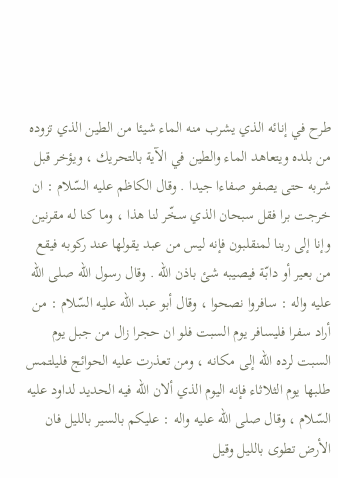طرح في إنائه الذي يشرب منه الماء شيئا من الطين الذي تزوده من بلده ويتعاهد الماء والطين في الآية بالتحريك ، ويؤخر قبل شربه حتى يصفو صفاءا جيدا . وقال الكاظم عليه السّلام : ان خرجت برا فقل سبحان الذي سخّر لنا هذا ، وما كنا له مقرنين وإنا إلى ربنا لمنقلبون فإنه ليس من عبد يقولها عند ركوبه فيقع من بعير أو دابّة فيصيبه شئ باذن اللّه . وقال رسول اللّه صلى اللّه عليه واله : سافروا نصحوا ، وقال أبو عبد اللّه عليه السّلام : من أراد سفرا فليسافر يوم السبت فلو ان حجرا زال من جبل يوم السبت لرده اللّه إلى مكانه ، ومن تعذرت عليه الحوائج فليلتمس طلبها يوم الثلاثاء فإنه اليوم الذي ألان اللّه فيه الحديد لداود عليه السّلام ، وقال صلى اللّه عليه واله : عليكم بالسير بالليل فان الأرض تطوى بالليل وقيل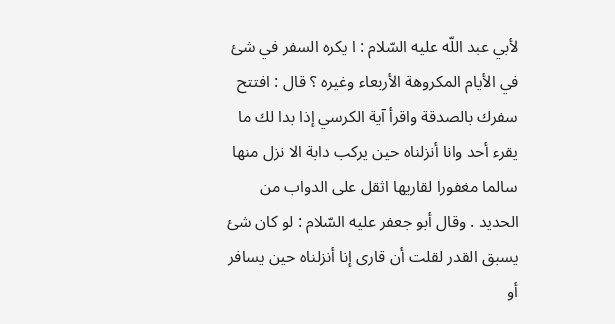لأبي عبد اللّه عليه السّلام : ا يكره السفر في شئ في الأيام المكروهة الأربعاء وغيره ؟ قال : افتتح سفرك بالصدقة واقرأ آية الكرسي إذا بدا لك ما يقرء أحد وانا أنزلناه حين يركب دابة الا نزل منها سالما مغفورا لقاريها اثقل على الدواب من الحديد . وقال أبو جعفر عليه السّلام : لو كان شئ يسبق القدر لقلت أن قارى إنا أنزلناه حين يسافر أو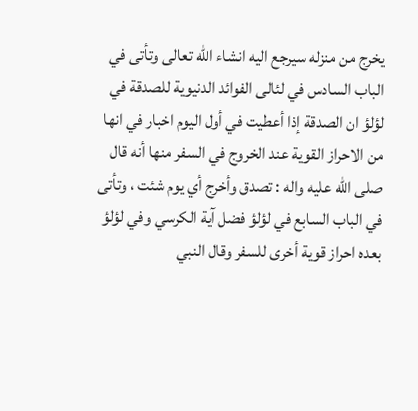يخرج من منزله سيرجع اليه انشاء اللّه تعالى وتأتى في الباب السادس في لئالى الفوائد الدنيوية للصدقة في لؤلؤ ان الصدقة إذا أعطيت في أول اليوم اخبار في انها من الاحراز القوية عند الخروج في السفر منها أنه قال صلى اللّه عليه واله : تصدق وأخرج أي يوم شئت ، وتأتى في الباب السابع في لؤلؤ فضل آية الكرسي وفي لؤلؤ بعده احراز قوية أخرى للسفر وقال النبي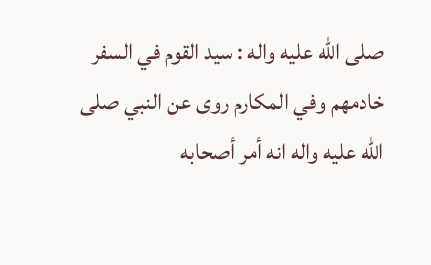صلى اللّه عليه واله : سيد القوم في السفر خادمهم وفي المكارم روى عن النبي صلى اللّه عليه واله انه أمر أصحابه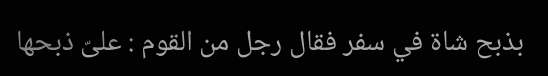بذبح شاة في سفر فقال رجل من القوم : علىّ ذبحها